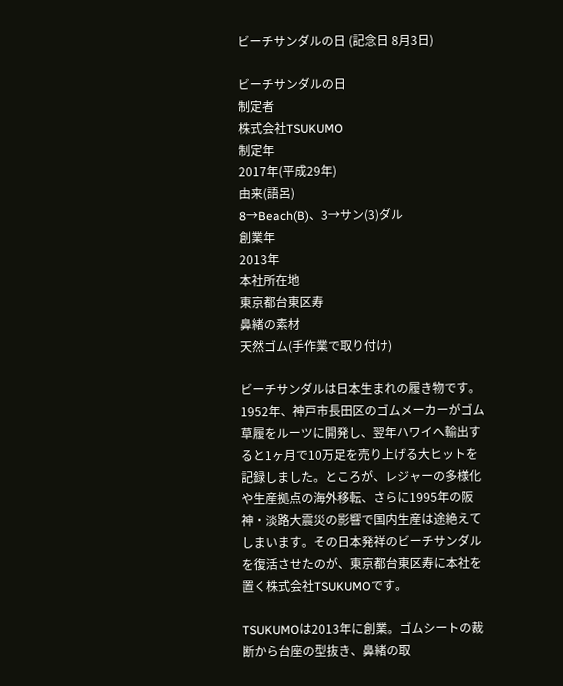ビーチサンダルの日 (記念日 8月3日)

ビーチサンダルの日
制定者
株式会社TSUKUMO
制定年
2017年(平成29年)
由来(語呂)
8→Beach(B)、3→サン(3)ダル
創業年
2013年
本社所在地
東京都台東区寿
鼻緒の素材
天然ゴム(手作業で取り付け)

ビーチサンダルは日本生まれの履き物です。1952年、神戸市長田区のゴムメーカーがゴム草履をルーツに開発し、翌年ハワイへ輸出すると1ヶ月で10万足を売り上げる大ヒットを記録しました。ところが、レジャーの多様化や生産拠点の海外移転、さらに1995年の阪神・淡路大震災の影響で国内生産は途絶えてしまいます。その日本発祥のビーチサンダルを復活させたのが、東京都台東区寿に本社を置く株式会社TSUKUMOです。

TSUKUMOは2013年に創業。ゴムシートの裁断から台座の型抜き、鼻緒の取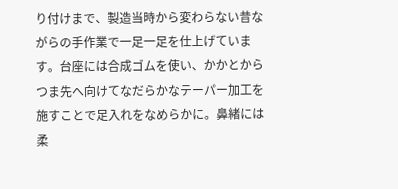り付けまで、製造当時から変わらない昔ながらの手作業で一足一足を仕上げています。台座には合成ゴムを使い、かかとからつま先へ向けてなだらかなテーパー加工を施すことで足入れをなめらかに。鼻緒には柔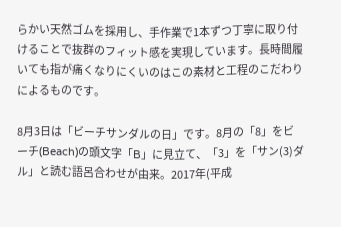らかい天然ゴムを採用し、手作業で1本ずつ丁寧に取り付けることで抜群のフィット感を実現しています。長時間履いても指が痛くなりにくいのはこの素材と工程のこだわりによるものです。

8月3日は「ビーチサンダルの日」です。8月の「8」をビーチ(Beach)の頭文字「B」に見立て、「3」を「サン(3)ダル」と読む語呂合わせが由来。2017年(平成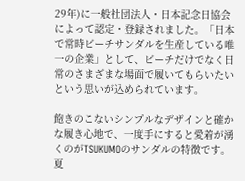29年)に一般社団法人・日本記念日協会によって認定・登録されました。「日本で常時ビーチサンダルを生産している唯一の企業」として、ビーチだけでなく日常のさまざまな場面で履いてもらいたいという思いが込められています。

飽きのこないシンプルなデザインと確かな履き心地で、一度手にすると愛着が湧くのがTSUKUMOのサンダルの特徴です。夏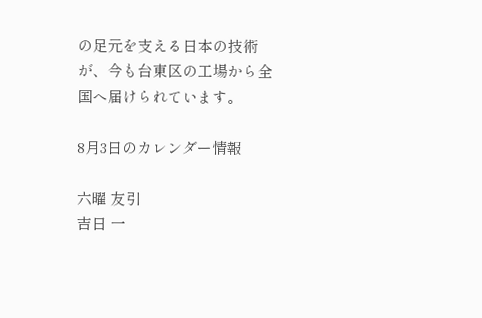の足元を支える日本の技術が、今も台東区の工場から全国へ届けられています。

8月3日のカレンダー情報

六曜 友引
吉日 一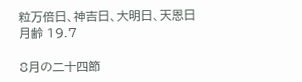粒万倍日、神吉日、大明日、天恩日
月齢 19.7

8月の二十四節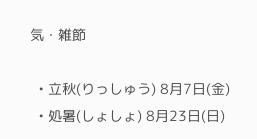気・雑節

  • 立秋(りっしゅう) 8月7日(金)
  • 処暑(しょしょ) 8月23日(日)